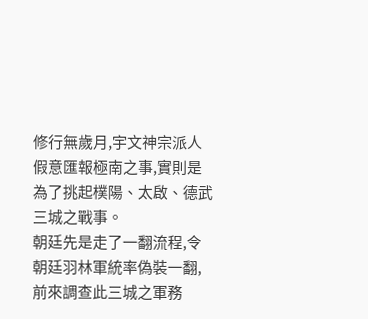修行無歲月,宇文神宗派人假意匯報極南之事,實則是為了挑起樸陽、太啟、德武三城之戰事。
朝廷先是走了一翻流程,令朝廷羽林軍統率偽裝一翻,前來調查此三城之軍務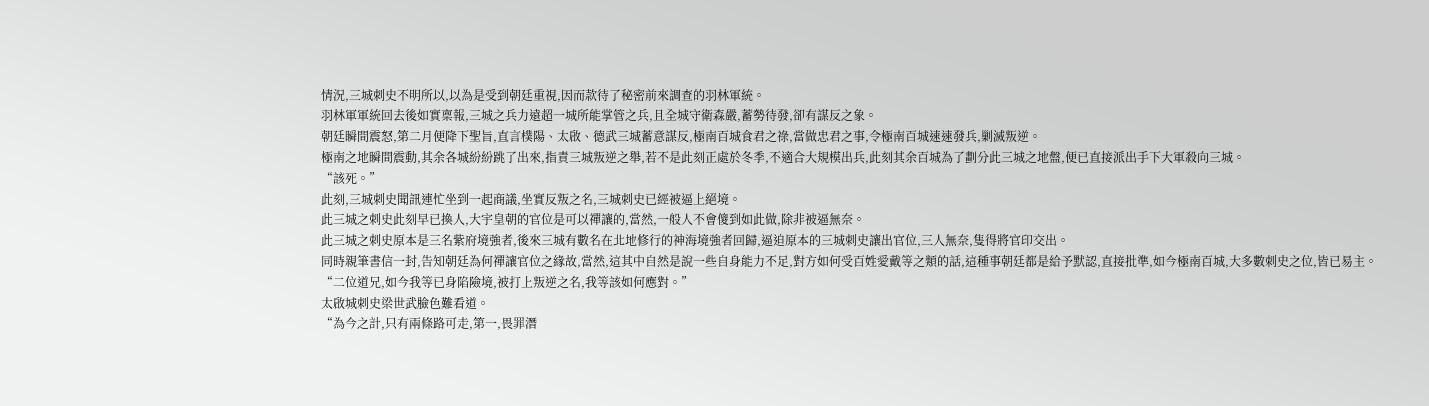情況,三城刺史不明所以,以為是受到朝廷重視,因而款待了秘密前來調查的羽林軍統。
羽林軍軍統回去後如實稟報,三城之兵力遠超一城所能掌管之兵,且全城守衛森嚴,蓄勢待發,卻有謀反之象。
朝廷瞬間震怒,第二月便降下聖旨,直言樸陽、太啟、德武三城蓄意謀反,極南百城食君之祿,當做忠君之事,令極南百城速速發兵,剿滅叛逆。
極南之地瞬間震動,其余各城紛紛跳了出來,指責三城叛逆之舉,若不是此刻正處於冬季,不適合大規模出兵,此刻其余百城為了劃分此三城之地盤,便已直接派出手下大軍殺向三城。
“該死。”
此刻,三城刺史聞訊連忙坐到一起商議,坐實反叛之名,三城刺史已經被逼上絕境。
此三城之刺史此刻早已換人,大宇皇朝的官位是可以禪讓的,當然,一般人不會傻到如此做,除非被逼無奈。
此三城之刺史原本是三名紫府境強者,後來三城有數名在北地修行的神海境強者回歸,逼迫原本的三城刺史讓出官位,三人無奈,隻得將官印交出。
同時親筆書信一封,告知朝廷為何禪讓官位之緣故,當然,這其中自然是說一些自身能力不足,對方如何受百姓愛戴等之類的話,這種事朝廷都是給予默認,直接批準,如今極南百城,大多數刺史之位,皆已易主。
“二位道兄,如今我等已身陷險境,被打上叛逆之名,我等該如何應對。”
太啟城刺史梁世武臉色難看道。
“為今之計,只有兩條路可走,第一,畏罪潛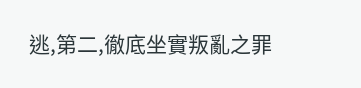逃,第二,徹底坐實叛亂之罪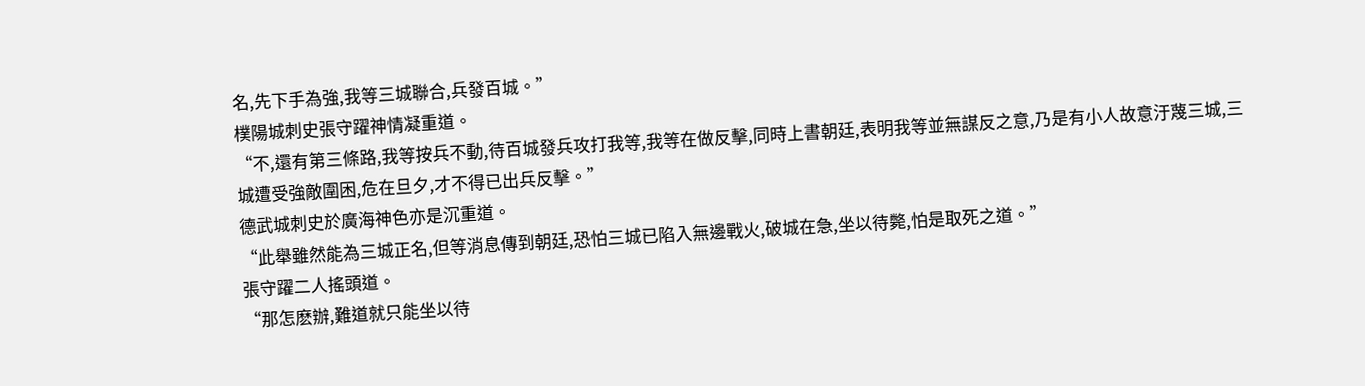名,先下手為強,我等三城聯合,兵發百城。”
樸陽城刺史張守躍神情凝重道。
“不,還有第三條路,我等按兵不動,待百城發兵攻打我等,我等在做反擊,同時上書朝廷,表明我等並無謀反之意,乃是有小人故意汙蔑三城,三城遭受強敵圍困,危在旦夕,才不得已出兵反擊。”
德武城刺史於廣海神色亦是沉重道。
“此舉雖然能為三城正名,但等消息傳到朝廷,恐怕三城已陷入無邊戰火,破城在急,坐以待斃,怕是取死之道。”
張守躍二人搖頭道。
“那怎麽辦,難道就只能坐以待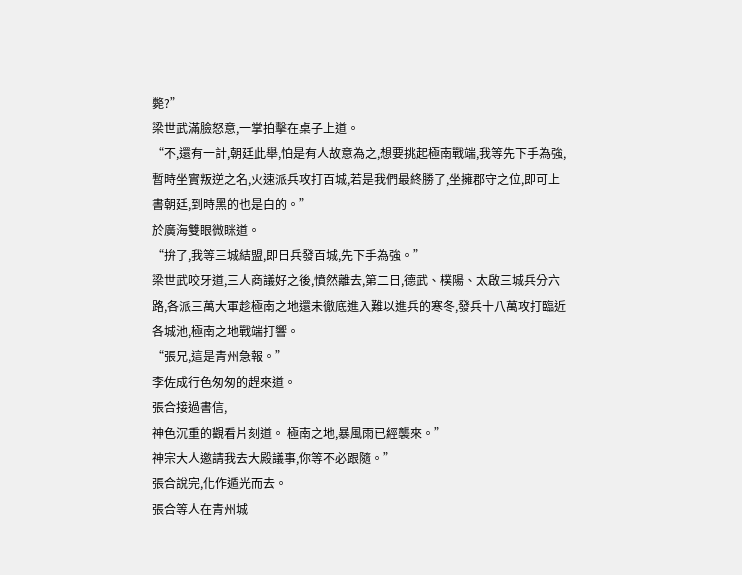斃?”
梁世武滿臉怒意,一掌拍擊在桌子上道。
“不,還有一計,朝廷此舉,怕是有人故意為之,想要挑起極南戰端,我等先下手為強,暫時坐實叛逆之名,火速派兵攻打百城,若是我們最終勝了,坐擁郡守之位,即可上書朝廷,到時黑的也是白的。”
於廣海雙眼微眯道。
“拚了,我等三城結盟,即日兵發百城,先下手為強。”
梁世武咬牙道,三人商議好之後,憤然離去,第二日,德武、樸陽、太啟三城兵分六路,各派三萬大軍趁極南之地還未徹底進入難以進兵的寒冬,發兵十八萬攻打臨近各城池,極南之地戰端打響。
“張兄,這是青州急報。”
李佐成行色匆匆的趕來道。
張合接過書信,
神色沉重的觀看片刻道。 極南之地,暴風雨已經襲來。”
神宗大人邀請我去大殿議事,你等不必跟隨。”
張合說完,化作遁光而去。
張合等人在青州城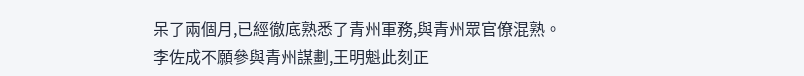呆了兩個月,已經徹底熟悉了青州軍務,與青州眾官僚混熟。
李佐成不願參與青州謀劃,王明魁此刻正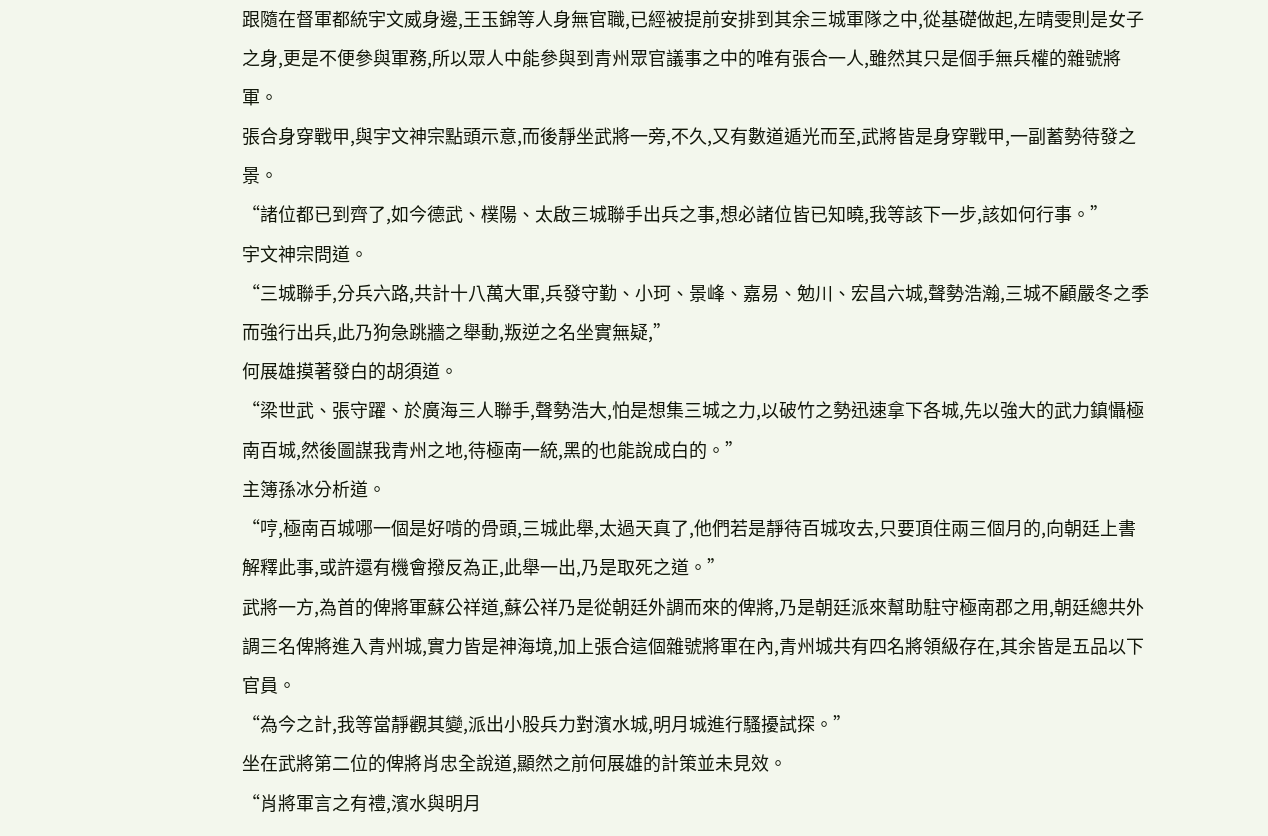跟隨在督軍都統宇文威身邊,王玉錦等人身無官職,已經被提前安排到其余三城軍隊之中,從基礎做起,左晴雯則是女子之身,更是不便參與軍務,所以眾人中能參與到青州眾官議事之中的唯有張合一人,雖然其只是個手無兵權的雜號將軍。
張合身穿戰甲,與宇文神宗點頭示意,而後靜坐武將一旁,不久,又有數道遁光而至,武將皆是身穿戰甲,一副蓄勢待發之景。
“諸位都已到齊了,如今德武、樸陽、太啟三城聯手出兵之事,想必諸位皆已知曉,我等該下一步,該如何行事。”
宇文神宗問道。
“三城聯手,分兵六路,共計十八萬大軍,兵發守勤、小珂、景峰、嘉易、勉川、宏昌六城,聲勢浩瀚,三城不顧嚴冬之季而強行出兵,此乃狗急跳牆之舉動,叛逆之名坐實無疑,”
何展雄摸著發白的胡須道。
“梁世武、張守躍、於廣海三人聯手,聲勢浩大,怕是想集三城之力,以破竹之勢迅速拿下各城,先以強大的武力鎮懾極南百城,然後圖謀我青州之地,待極南一統,黑的也能說成白的。”
主簿孫冰分析道。
“哼,極南百城哪一個是好啃的骨頭,三城此舉,太過天真了,他們若是靜待百城攻去,只要頂住兩三個月的,向朝廷上書解釋此事,或許還有機會撥反為正,此舉一出,乃是取死之道。”
武將一方,為首的俾將軍蘇公祥道,蘇公祥乃是從朝廷外調而來的俾將,乃是朝廷派來幫助駐守極南郡之用,朝廷總共外調三名俾將進入青州城,實力皆是神海境,加上張合這個雜號將軍在內,青州城共有四名將領級存在,其余皆是五品以下官員。
“為今之計,我等當靜觀其變,派出小股兵力對濱水城,明月城進行騷擾試探。”
坐在武將第二位的俾將肖忠全說道,顯然之前何展雄的計策並未見效。
“肖將軍言之有禮,濱水與明月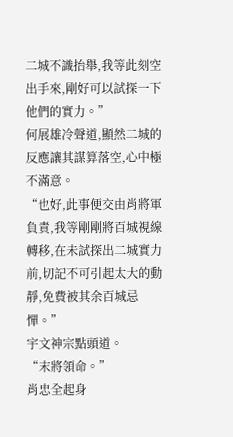二城不識抬舉,我等此刻空出手來,剛好可以試探一下他們的實力。”
何展雄冷聲道,顯然二城的反應讓其謀算落空,心中極不滿意。
“也好,此事便交由肖將軍負責,我等剛剛將百城視線轉移,在未試探出二城實力前,切記不可引起太大的動靜,免費被其余百城忌憚。”
宇文神宗點頭道。
“末將領命。”
肖忠全起身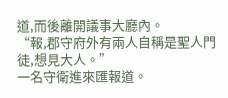道,而後離開議事大廳內。
“報,郡守府外有兩人自稱是聖人門徒,想見大人。”
一名守衛進來匯報道。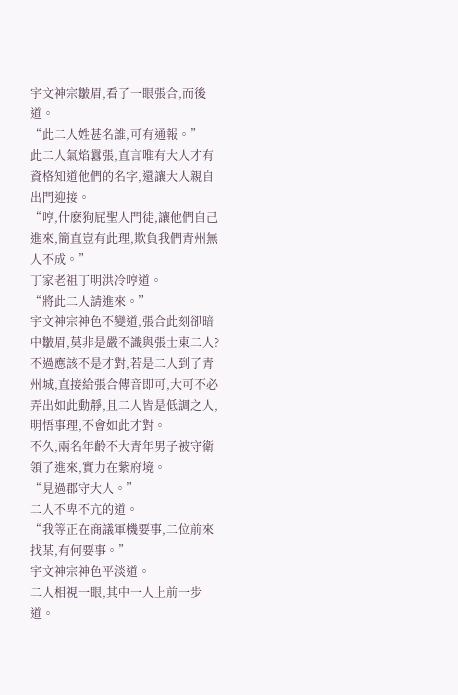宇文神宗皺眉,看了一眼張合,而後道。
“此二人姓甚名誰,可有通報。”
此二人氣焰囂張,直言唯有大人才有資格知道他們的名字,還讓大人親自出門迎接。
“哼,什麽狗屁聖人門徒,讓他們自己進來,簡直豈有此理,欺負我們青州無人不成。”
丁家老祖丁明洪冷哼道。
“將此二人請進來。”
宇文神宗神色不變道,張合此刻卻暗中皺眉,莫非是嚴不識與張士東二人?不過應該不是才對,若是二人到了青州城,直接給張合傳音即可,大可不必弄出如此動靜,且二人皆是低調之人,明悟事理,不會如此才對。
不久,兩名年齡不大青年男子被守衛領了進來,實力在紫府境。
“見過郡守大人。”
二人不卑不亢的道。
“我等正在商議軍機要事,二位前來找某,有何要事。”
宇文神宗神色平淡道。
二人相視一眼,其中一人上前一步道。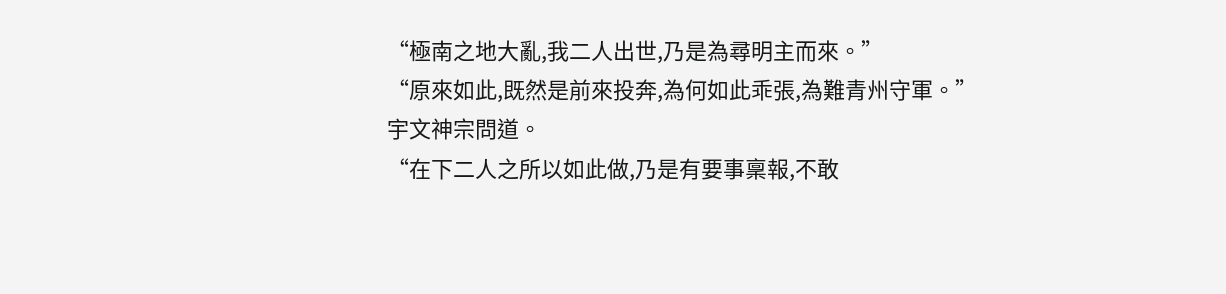“極南之地大亂,我二人出世,乃是為尋明主而來。”
“原來如此,既然是前來投奔,為何如此乖張,為難青州守軍。”
宇文神宗問道。
“在下二人之所以如此做,乃是有要事稟報,不敢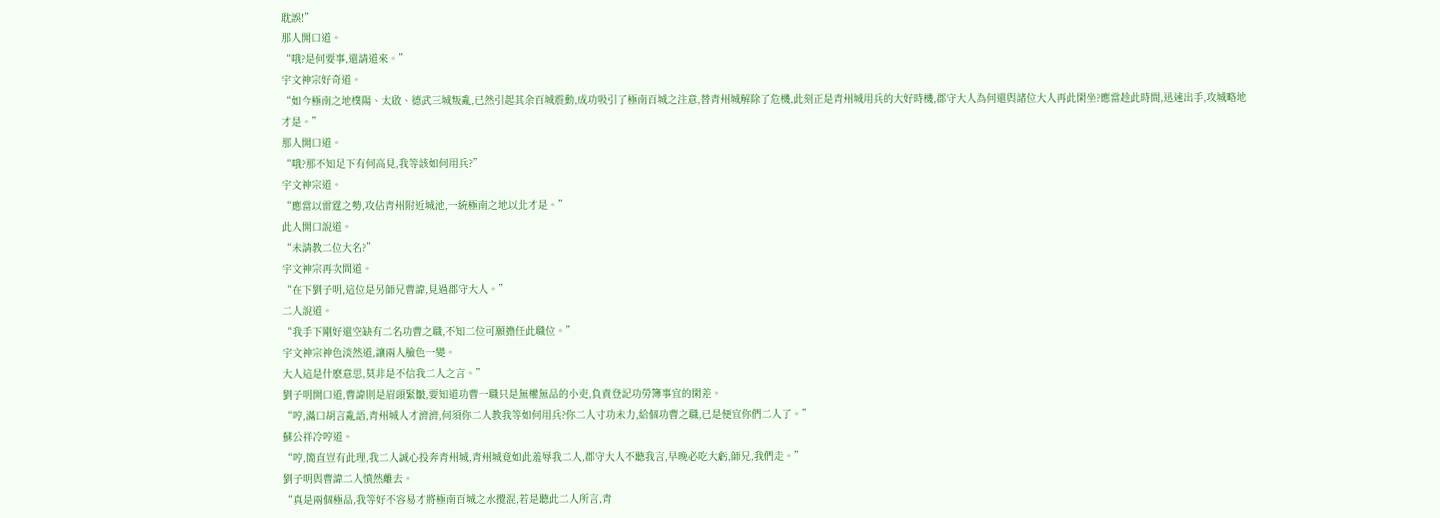耽誤!”
那人開口道。
“哦?是何要事,還請道來。”
宇文神宗好奇道。
“如今極南之地樸陽、太啟、德武三城叛亂,已然引起其余百城震動,成功吸引了極南百城之注意,替青州城解除了危機,此刻正是青州城用兵的大好時機,郡守大人為何還與諸位大人再此閑坐?應當趁此時間,迅速出手,攻城略地才是。”
那人開口道。
“哦?那不知足下有何高見,我等該如何用兵?”
宇文神宗道。
“應當以雷霆之勢,攻佔青州附近城池,一統極南之地以北才是。”
此人開口說道。
“未請教二位大名?”
宇文神宗再次問道。
“在下劉子明,這位是另師兄曹諱,見過郡守大人。”
二人說道。
“我手下剛好還空缺有二名功曹之職,不知二位可願擔任此職位。”
宇文神宗神色淡然道,讓兩人臉色一變。
大人這是什麽意思,莫非是不信我二人之言。”
劉子明開口道,曹諱則是眉頭緊皺,要知道功曹一職只是無權無品的小吏,負責登記功勞簿事宜的閑差。
“哼,滿口胡言亂語,青州城人才濟濟,何須你二人教我等如何用兵?你二人寸功未力,給個功曹之職,已是便宜你們二人了。”
蘇公祥冷哼道。
“哼,簡直豈有此理,我二人誠心投奔青州城,青州城竟如此羞辱我二人,郡守大人不聽我言,早晚必吃大虧,師兄,我們走。”
劉子明與曹諱二人憤然離去。
“真是兩個極品,我等好不容易才將極南百城之水攪混,若是聽此二人所言,青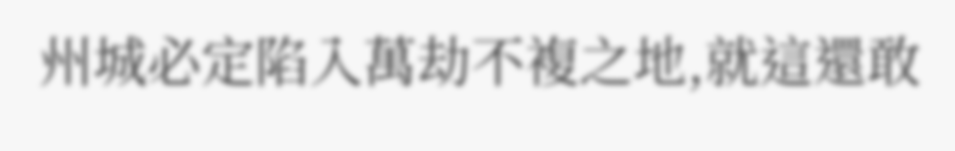州城必定陷入萬劫不複之地,就這還敢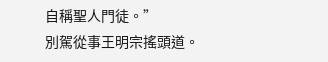自稱聖人門徒。”
別駕從事王明宗搖頭道。